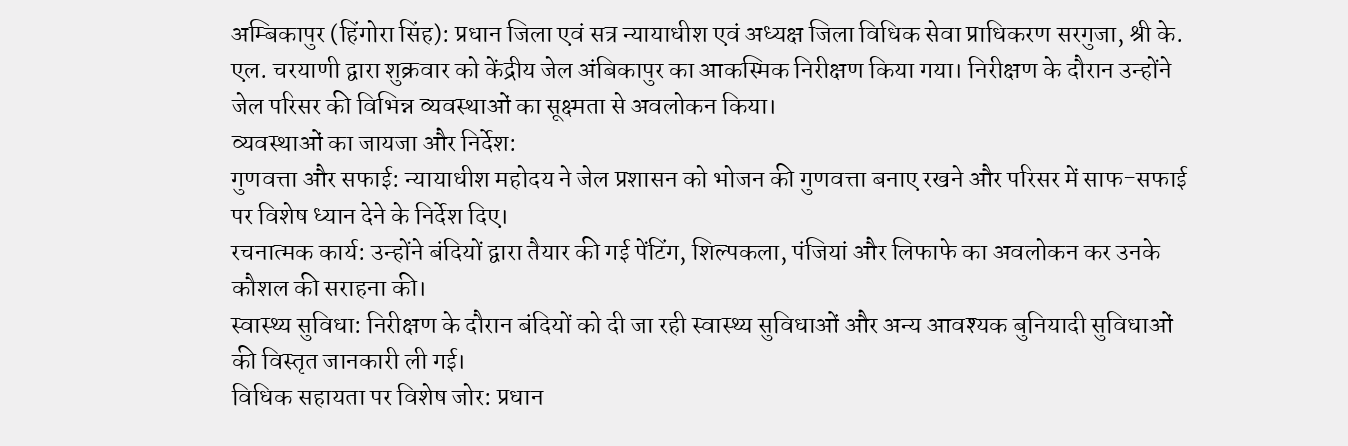अम्बिकापुर (हिंगोरा सिंह): प्रधान जिला एवं सत्र न्यायाधीश एवं अध्यक्ष जिला विधिक सेवा प्राधिकरण सरगुजा, श्री के. एल. चरयाणी द्वारा शुक्रवार को केंद्रीय जेल अंबिकापुर का आकस्मिक निरीक्षण किया गया। निरीक्षण के दौरान उन्होंने जेल परिसर की विभिन्न व्यवस्थाओं का सूक्ष्मता से अवलोकन किया।
व्यवस्थाओं का जायजा और निर्देश:
गुणवत्ता और सफाई: न्यायाधीश महोदय ने जेल प्रशासन को भोजन की गुणवत्ता बनाए रखने और परिसर में साफ-सफाई पर विशेष ध्यान देने के निर्देश दिए।
रचनात्मक कार्य: उन्होंने बंदियों द्वारा तैयार की गई पेंटिंग, शिल्पकला, पंजियां और लिफाफे का अवलोकन कर उनके कौशल की सराहना की।
स्वास्थ्य सुविधा: निरीक्षण के दौरान बंदियों को दी जा रही स्वास्थ्य सुविधाओं और अन्य आवश्यक बुनियादी सुविधाओं की विस्तृत जानकारी ली गई।
विधिक सहायता पर विशेष जोर: प्रधान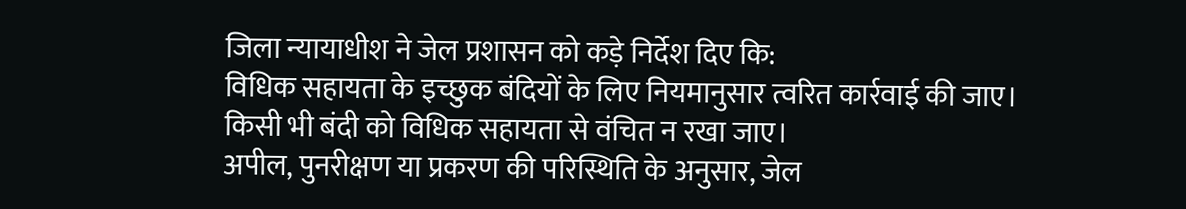जिला न्यायाधीश ने जेल प्रशासन को कड़े निर्देश दिए कि:
विधिक सहायता के इच्छुक बंदियों के लिए नियमानुसार त्वरित कार्रवाई की जाए।
किसी भी बंदी को विधिक सहायता से वंचित न रखा जाए।
अपील, पुनरीक्षण या प्रकरण की परिस्थिति के अनुसार, जेल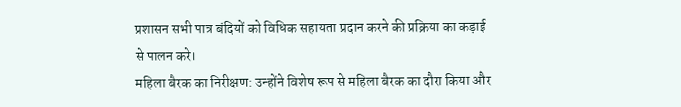प्रशासन सभी पात्र बंदियों को विधिक सहायता प्रदान करने की प्रक्रिया का कड़ाई से पालन करे।
महिला बैरक का निरीक्षण: उन्होंने विशेष रूप से महिला बैरक का दौरा किया और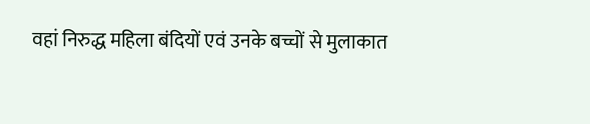वहां निरुद्ध महिला बंदियों एवं उनके बच्चों से मुलाकात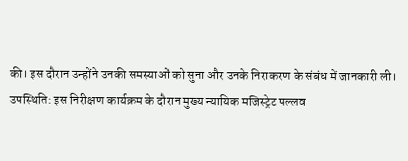की। इस दौरान उन्होंने उनकी समस्याओं को सुना और उनके निराकरण के संबंध में जानकारी ली।
उपस्थिति: इस निरीक्षण कार्यक्रम के दौरान मुख्य न्यायिक मजिस्ट्रेट पल्लव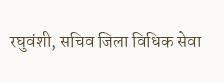रघुवंशी, सचिव जिला विधिक सेवा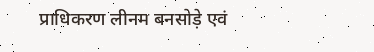प्राधिकरण लीनम बनसोड़े एवं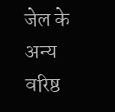जेल के अन्य वरिष्ठ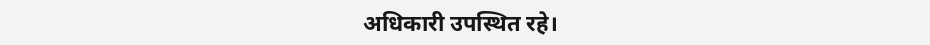अधिकारी उपस्थित रहे।